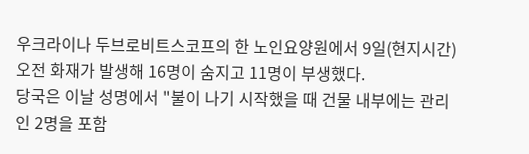우크라이나 두브로비트스코프의 한 노인요양원에서 9일(현지시간) 오전 화재가 발생해 16명이 숨지고 11명이 부생했다.
당국은 이날 성명에서 "불이 나기 시작했을 때 건물 내부에는 관리인 2명을 포함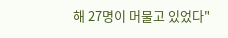해 27명이 머물고 있었다"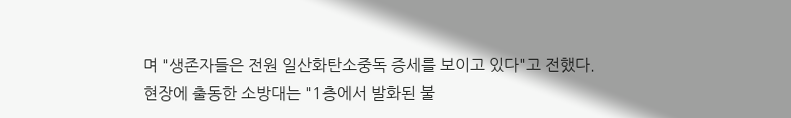며 "생존자들은 전원 일산화탄소중독 증세를 보이고 있다"고 전했다.
현장에 출동한 소방대는 "1층에서 발화된 불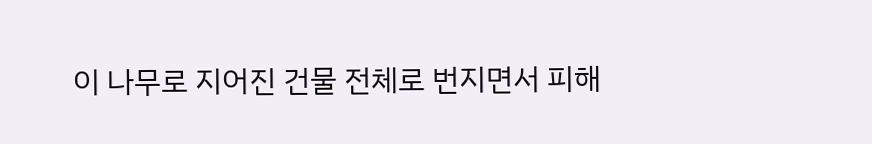이 나무로 지어진 건물 전체로 번지면서 피해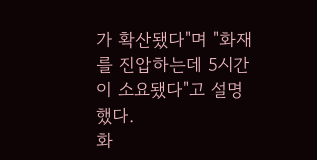가 확산됐다"며 "화재를 진압하는데 5시간이 소요됐다"고 설명했다.
화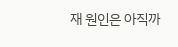재 원인은 아직까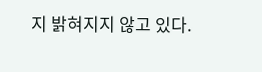지 밝혀지지 않고 있다.